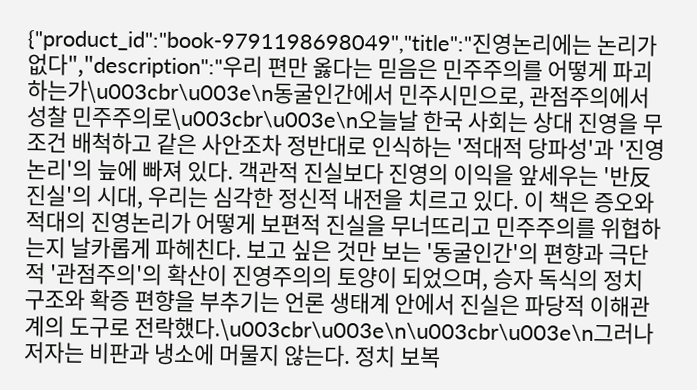{"product_id":"book-9791198698049","title":"진영논리에는 논리가 없다","description":"우리 편만 옳다는 믿음은 민주주의를 어떻게 파괴하는가\u003cbr\u003e\n동굴인간에서 민주시민으로, 관점주의에서 성찰 민주주의로\u003cbr\u003e\n오늘날 한국 사회는 상대 진영을 무조건 배척하고 같은 사안조차 정반대로 인식하는 '적대적 당파성'과 '진영논리'의 늪에 빠져 있다. 객관적 진실보다 진영의 이익을 앞세우는 '반反진실'의 시대, 우리는 심각한 정신적 내전을 치르고 있다. 이 책은 증오와 적대의 진영논리가 어떻게 보편적 진실을 무너뜨리고 민주주의를 위협하는지 날카롭게 파헤친다. 보고 싶은 것만 보는 '동굴인간'의 편향과 극단적 '관점주의'의 확산이 진영주의의 토양이 되었으며, 승자 독식의 정치 구조와 확증 편향을 부추기는 언론 생태계 안에서 진실은 파당적 이해관계의 도구로 전락했다.\u003cbr\u003e\n\u003cbr\u003e\n그러나 저자는 비판과 냉소에 머물지 않는다. 정치 보복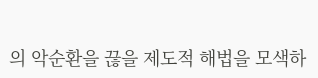의 악순환을 끊을 제도적 해법을 모색하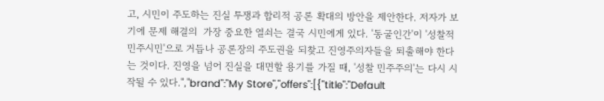고, 시민이 주도하는 진실 투쟁과 합리적 공론 확대의 방안을 제안한다. 저자가 보기에 문제 해결의  가장 중요한 열쇠는 결국 시민에게 있다. '동굴인간'이 '성찰적 민주시민'으로 거듭나 공론장의 주도권을 되찾고 진영주의자들을 퇴출해야 한다는 것이다. 진영을 넘어 진실을 대면할 용기를 가질 때, '성찰 민주주의'는 다시 시작될 수 있다.","brand":"My Store","offers":[{"title":"Default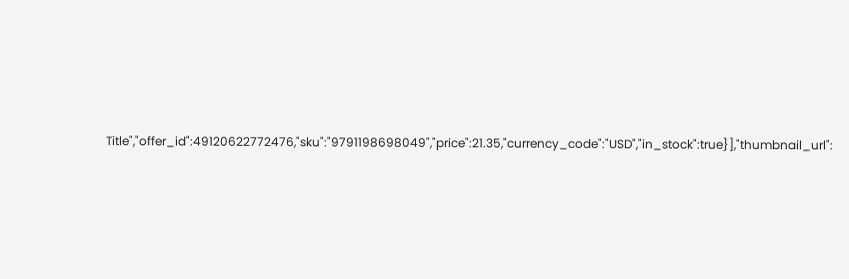Title","offer_id":49120622772476,"sku":"9791198698049","price":21.35,"currency_code":"USD","in_stock":true}],"thumbnail_url":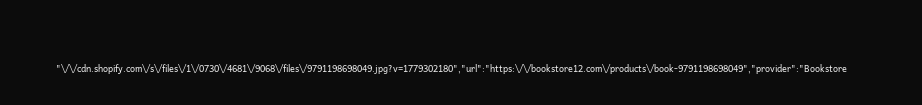"\/\/cdn.shopify.com\/s\/files\/1\/0730\/4681\/9068\/files\/9791198698049.jpg?v=1779302180","url":"https:\/\/bookstore12.com\/products\/book-9791198698049","provider":"Bookstore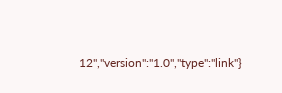12","version":"1.0","type":"link"}